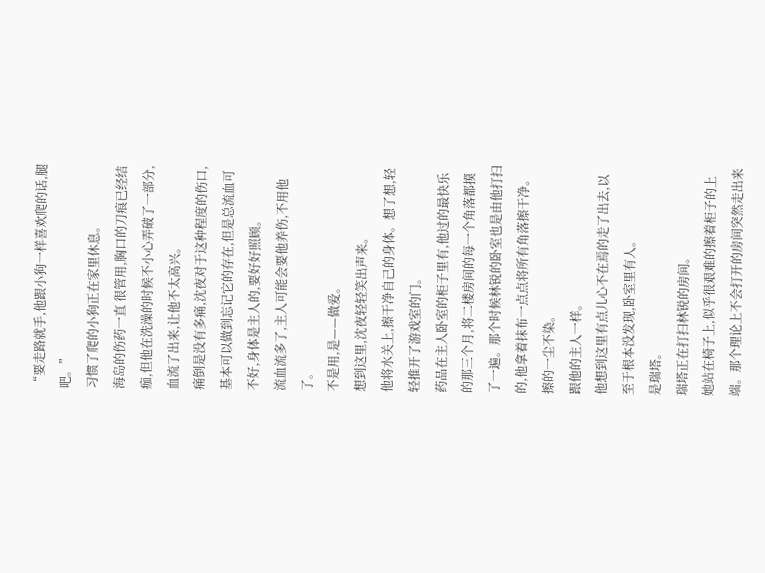“要走路就手,他跟小狗一样喜欢爬的话,腿吧。”
习惯了爬的小狗正在家里休息。
海岛的伤药一直 很管用,胸口的刀痕已经结痂,但他在洗澡的时候不小心弄破了一部分,血流了出来,让他不太高兴。
痛倒是没有多痛,沈夜对于这种程度的伤口,基本可以做到忘记它的存在,但是总流血可不好,身体是主人的,要好好照顾。
流血流多了,主人可能会要他养伤,不用他了。
不是用,是——做爱。
想到这里,沈夜轻轻笑出声来。
他将水关上,擦干净自己的身体。想了想,轻轻推开了游戏室的门。
药品在主人卧室的柜子里有,他过的最快乐的那三个月,将二楼房间的每一个角落都摸了一遍。那个时候林锐的卧室也是由他打扫的,他拿着抹布一点点将所有角落擦干净。擦的一尘不染。
跟他的主人一样。
他想到这里有点儿心不在焉的走了出去,以至于根本没发现,卧室里有人。
是瑞塔。
瑞塔正在打扫林锐的房间。
她站在椅子上,似乎很艰难的擦着柜子的上端。那个理论上不会打开的房间突然走出来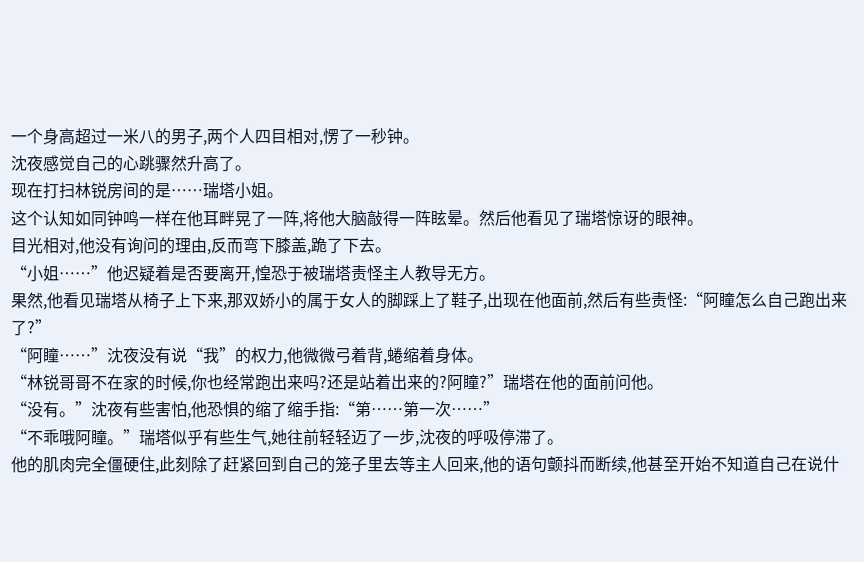一个身高超过一米八的男子,两个人四目相对,愣了一秒钟。
沈夜感觉自己的心跳骤然升高了。
现在打扫林锐房间的是……瑞塔小姐。
这个认知如同钟鸣一样在他耳畔晃了一阵,将他大脑敲得一阵眩晕。然后他看见了瑞塔惊讶的眼神。
目光相对,他没有询问的理由,反而弯下膝盖,跪了下去。
“小姐……”他迟疑着是否要离开,惶恐于被瑞塔责怪主人教导无方。
果然,他看见瑞塔从椅子上下来,那双娇小的属于女人的脚踩上了鞋子,出现在他面前,然后有些责怪:“阿瞳怎么自己跑出来了?”
“阿瞳……”沈夜没有说“我”的权力,他微微弓着背,蜷缩着身体。
“林锐哥哥不在家的时候,你也经常跑出来吗?还是站着出来的?阿瞳?”瑞塔在他的面前问他。
“没有。”沈夜有些害怕,他恐惧的缩了缩手指:“第……第一次……”
“不乖哦阿瞳。”瑞塔似乎有些生气,她往前轻轻迈了一步,沈夜的呼吸停滞了。
他的肌肉完全僵硬住,此刻除了赶紧回到自己的笼子里去等主人回来,他的语句颤抖而断续,他甚至开始不知道自己在说什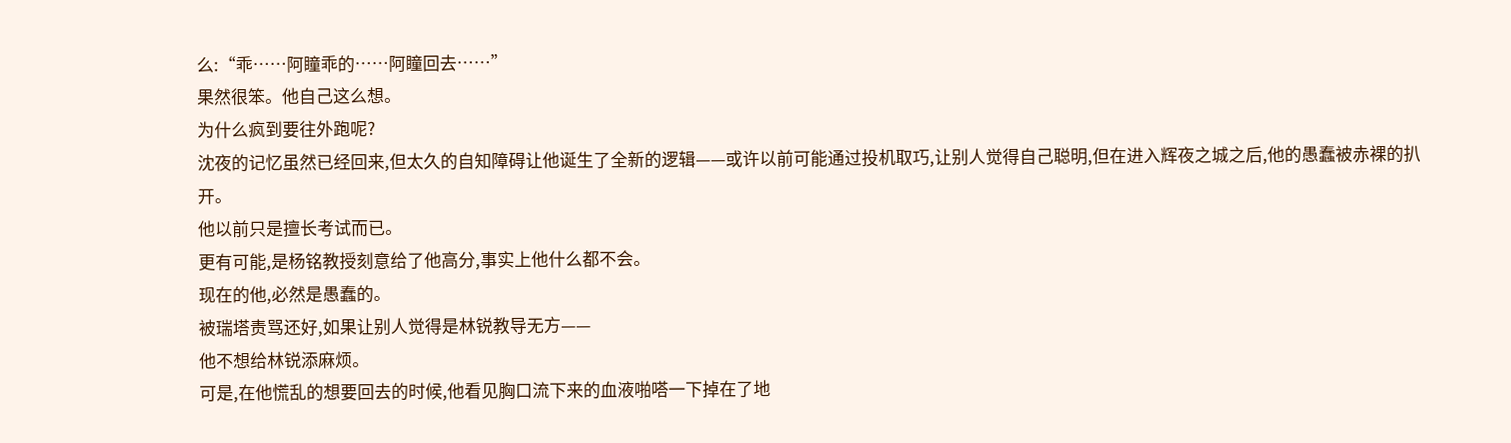么:“乖……阿瞳乖的……阿瞳回去……”
果然很笨。他自己这么想。
为什么疯到要往外跑呢?
沈夜的记忆虽然已经回来,但太久的自知障碍让他诞生了全新的逻辑——或许以前可能通过投机取巧,让别人觉得自己聪明,但在进入辉夜之城之后,他的愚蠢被赤裸的扒开。
他以前只是擅长考试而已。
更有可能,是杨铭教授刻意给了他高分,事实上他什么都不会。
现在的他,必然是愚蠢的。
被瑞塔责骂还好,如果让别人觉得是林锐教导无方——
他不想给林锐添麻烦。
可是,在他慌乱的想要回去的时候,他看见胸口流下来的血液啪嗒一下掉在了地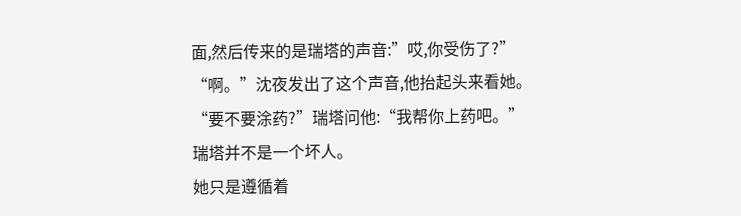面,然后传来的是瑞塔的声音:”哎,你受伤了?”
“啊。”沈夜发出了这个声音,他抬起头来看她。
“要不要涂药?”瑞塔问他:“我帮你上药吧。”
瑞塔并不是一个坏人。
她只是遵循着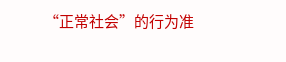“正常社会”的行为准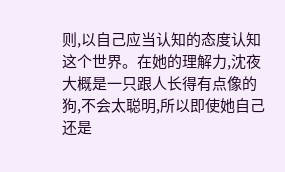则,以自己应当认知的态度认知这个世界。在她的理解力,沈夜大概是一只跟人长得有点像的狗,不会太聪明,所以即使她自己还是